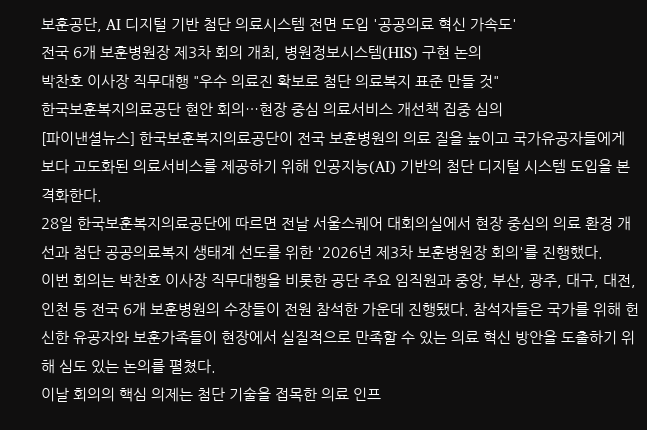보훈공단, AI 디지털 기반 첨단 의료시스템 전면 도입 '공공의료 혁신 가속도'
전국 6개 보훈병원장 제3차 회의 개최, 병원정보시스템(HIS) 구현 논의
박찬호 이사장 직무대행 "우수 의료진 확보로 첨단 의료복지 표준 만들 것"
한국보훈복지의료공단 현안 회의…현장 중심 의료서비스 개선책 집중 심의
[파이낸셜뉴스] 한국보훈복지의료공단이 전국 보훈병원의 의료 질을 높이고 국가유공자들에게 보다 고도화된 의료서비스를 제공하기 위해 인공지능(AI) 기반의 첨단 디지털 시스템 도입을 본격화한다.
28일 한국보훈복지의료공단에 따르면 전날 서울스퀘어 대회의실에서 현장 중심의 의료 환경 개선과 첨단 공공의료복지 생태계 선도를 위한 '2026년 제3차 보훈병원장 회의'를 진행했다.
이번 회의는 박찬호 이사장 직무대행을 비롯한 공단 주요 임직원과 중앙, 부산, 광주, 대구, 대전, 인천 등 전국 6개 보훈병원의 수장들이 전원 참석한 가운데 진행됐다. 참석자들은 국가를 위해 헌신한 유공자와 보훈가족들이 현장에서 실질적으로 만족할 수 있는 의료 혁신 방안을 도출하기 위해 심도 있는 논의를 펼쳤다.
이날 회의의 핵심 의제는 첨단 기술을 접목한 의료 인프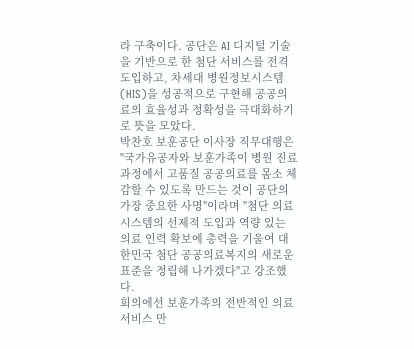라 구축이다. 공단은 AI 디지털 기술을 기반으로 한 첨단 서비스를 전격 도입하고, 차세대 병원정보시스템(HIS)을 성공적으로 구현해 공공의료의 효율성과 정확성을 극대화하기로 뜻을 모았다.
박찬호 보훈공단 이사장 직무대행은 "국가유공자와 보훈가족이 병원 진료 과정에서 고품질 공공의료를 몸소 체감할 수 있도록 만드는 것이 공단의 가장 중요한 사명"이라며 "첨단 의료시스템의 선제적 도입과 역량 있는 의료 인력 확보에 총력을 기울여 대한민국 첨단 공공의료복지의 새로운 표준을 정립해 나가겠다"고 강조했다.
회의에선 보훈가족의 전반적인 의료 서비스 만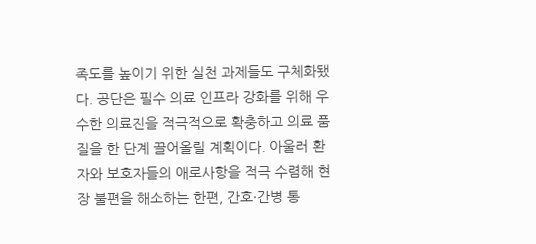족도를 높이기 위한 실천 과제들도 구체화됐다. 공단은 필수 의료 인프라 강화를 위해 우수한 의료진을 적극적으로 확충하고 의료 품질을 한 단계 끌어올릴 계획이다. 아울러 환자와 보호자들의 애로사항을 적극 수렴해 현장 불편을 해소하는 한편, 간호·간병 통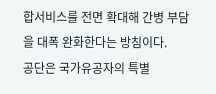합서비스를 전면 확대해 간병 부담을 대폭 완화한다는 방침이다.
공단은 국가유공자의 특별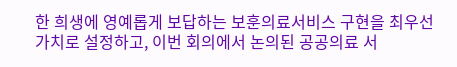한 희생에 영예롭게 보답하는 보훈의료서비스 구현을 최우선 가치로 설정하고, 이번 회의에서 논의된 공공의료 서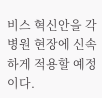비스 혁신안을 각 병원 현장에 신속하게 적용할 예정이다.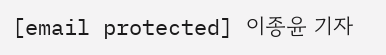[email protected] 이종윤 기자